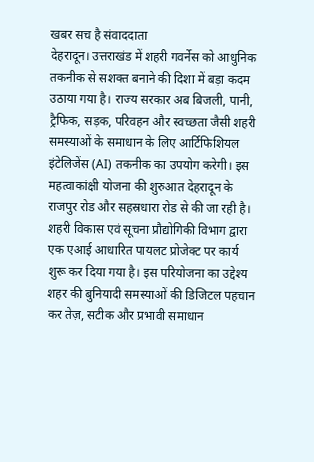खबर सच है संवाददाता
देहरादून। उत्तराखंड में शहरी गवर्नेस को आधुनिक तकनीक से सशक्त बनाने की दिशा में बड़ा कदम उठाया गया है। राज्य सरकार अब बिजली, पानी, ट्रैफिक, सड़क, परिवहन और स्वच्छता जैसी शहरी समस्याओं के समाधान के लिए आर्टिफिशियल इंटेलिजेंस (AI) तकनीक का उपयोग करेगी। इस महत्वाकांक्षी योजना की शुरुआत देहरादून के राजपुर रोड और सहस्रधारा रोड से की जा रही है।
शहरी विकास एवं सूचना प्रौद्योगिकी विभाग द्वारा एक एआई आधारित पायलट प्रोजेक्ट पर कार्य शुरू कर दिया गया है। इस परियोजना का उद्देश्य शहर की बुनियादी समस्याओं की डिजिटल पहचान कर तेज़, सटीक और प्रभावी समाधान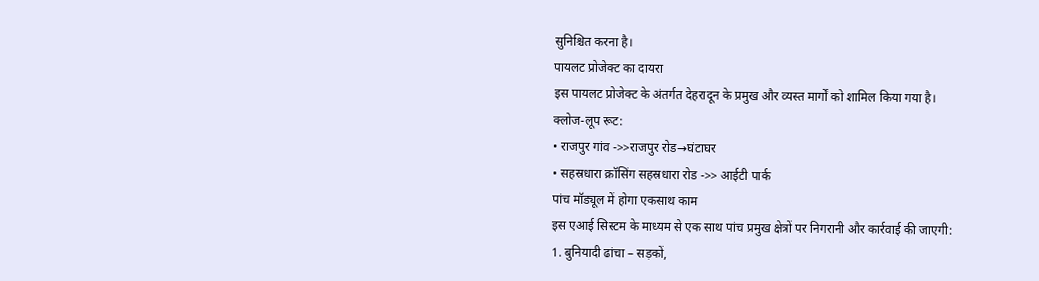सुनिश्चित करना है।
पायलट प्रोजेक्ट का दायरा
इस पायलट प्रोजेक्ट के अंतर्गत देहरादून के प्रमुख और व्यस्त मार्गों को शामिल किया गया है।
क्लोज-लूप रूट:
• राजपुर गांव ->>राजपुर रोड→घंटाघर
• सहस्रधारा क्रॉसिंग सहस्रधारा रोड ->> आईटी पार्क
पांच मॉड्यूल में होगा एकसाथ काम
इस एआई सिस्टम के माध्यम से एक साथ पांच प्रमुख क्षेत्रों पर निगरानी और कार्रवाई की जाएगी:
1. बुनियादी ढांचा – सड़कों,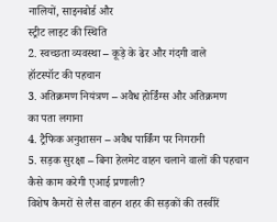नालियों, साइनबोर्ड और
स्ट्रीट लाइट की स्थिति
2. स्वच्छता व्यवस्था – कूड़े के ढेर और गंदगी वाले
हॉटस्पॉट की पहचान
3. अतिक्रमण नियंत्रण – अवैध होर्डिंग्स और अतिक्रमण
का पता लगाना
4. ट्रैफिक अनुशासन – अवैध पार्किंग पर निगरानी
5. सड़क सुरक्षा – बिना हेलमेट वाहन चलाने वालों की पहचान
कैसे काम करेगी एआई प्रणाली?
विशेष कैमरों से लैस वाहन शहर की सड़कों की तस्वीरें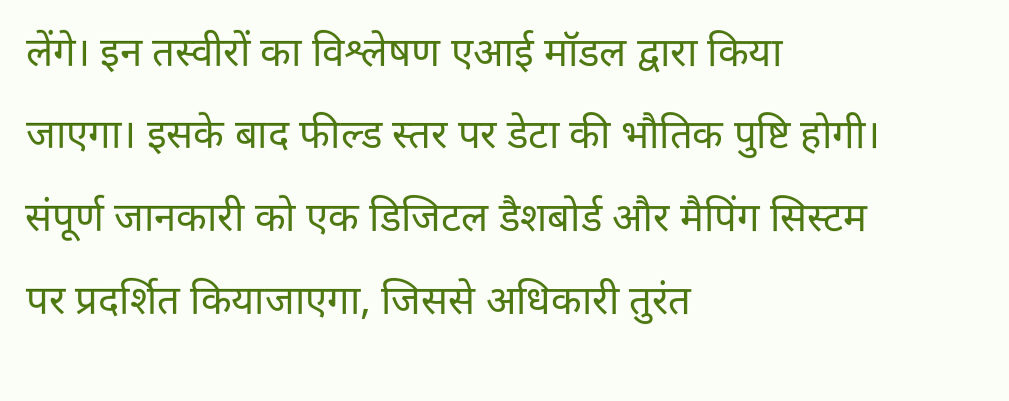लेंगे। इन तस्वीरों का विश्लेषण एआई मॉडल द्वारा किया जाएगा। इसके बाद फील्ड स्तर पर डेटा की भौतिक पुष्टि होगी। संपूर्ण जानकारी को एक डिजिटल डैशबोर्ड और मैपिंग सिस्टम पर प्रदर्शित कियाजाएगा, जिससे अधिकारी तुरंत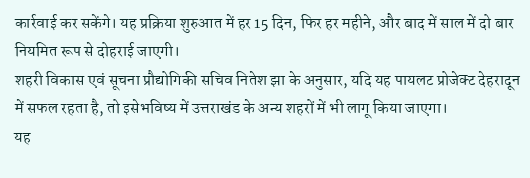कार्रवाई कर सकेंगे। यह प्रक्रिया शुरुआत में हर 15 दिन, फिर हर महीने, और बाद में साल में दो बार नियमित रूप से दोहराई जाएगी।
शहरी विकास एवं सूचना प्रौद्योगिकी सचिव नितेश झा के अनुसार, यदि यह पायलट प्रोजेक्ट देहरादून में सफल रहता है, तो इसेभविष्य में उत्तराखंड के अन्य शहरों में भी लागू किया जाएगा।
यह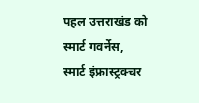पहल उत्तराखंड को स्मार्ट गवर्नेस, स्मार्ट इंफ्रास्ट्रक्चर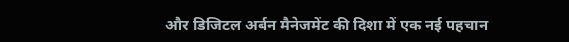और डिजिटल अर्बन मैनेजमेंट की दिशा में एक नई पहचान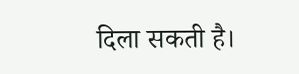दिला सकती है।